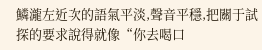鱗瀧左近次的語氣平淡,聲音平穩,把關于試探的要求說得就像“你去喝口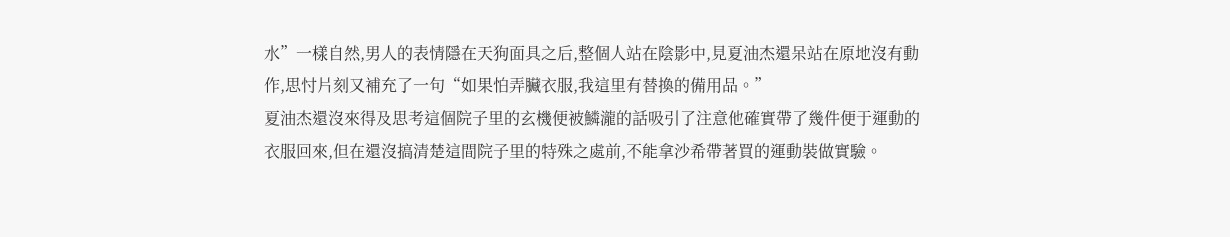水”一樣自然,男人的表情隱在天狗面具之后,整個人站在陰影中,見夏油杰還呆站在原地沒有動作,思忖片刻又補充了一句“如果怕弄臟衣服,我這里有替換的備用品。”
夏油杰還沒來得及思考這個院子里的玄機便被鱗瀧的話吸引了注意他確實帶了幾件便于運動的衣服回來,但在還沒搞清楚這間院子里的特殊之處前,不能拿沙希帶著買的運動裝做實驗。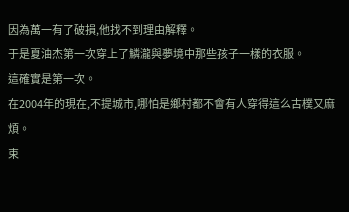因為萬一有了破損,他找不到理由解釋。
于是夏油杰第一次穿上了鱗瀧與夢境中那些孩子一樣的衣服。
這確實是第一次。
在2004年的現在,不提城市,哪怕是鄉村都不會有人穿得這么古樸又麻煩。
束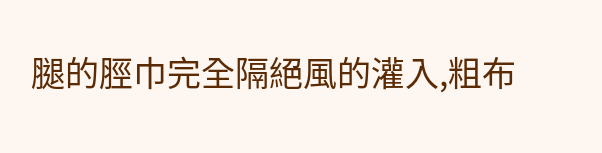腿的脛巾完全隔絕風的灌入,粗布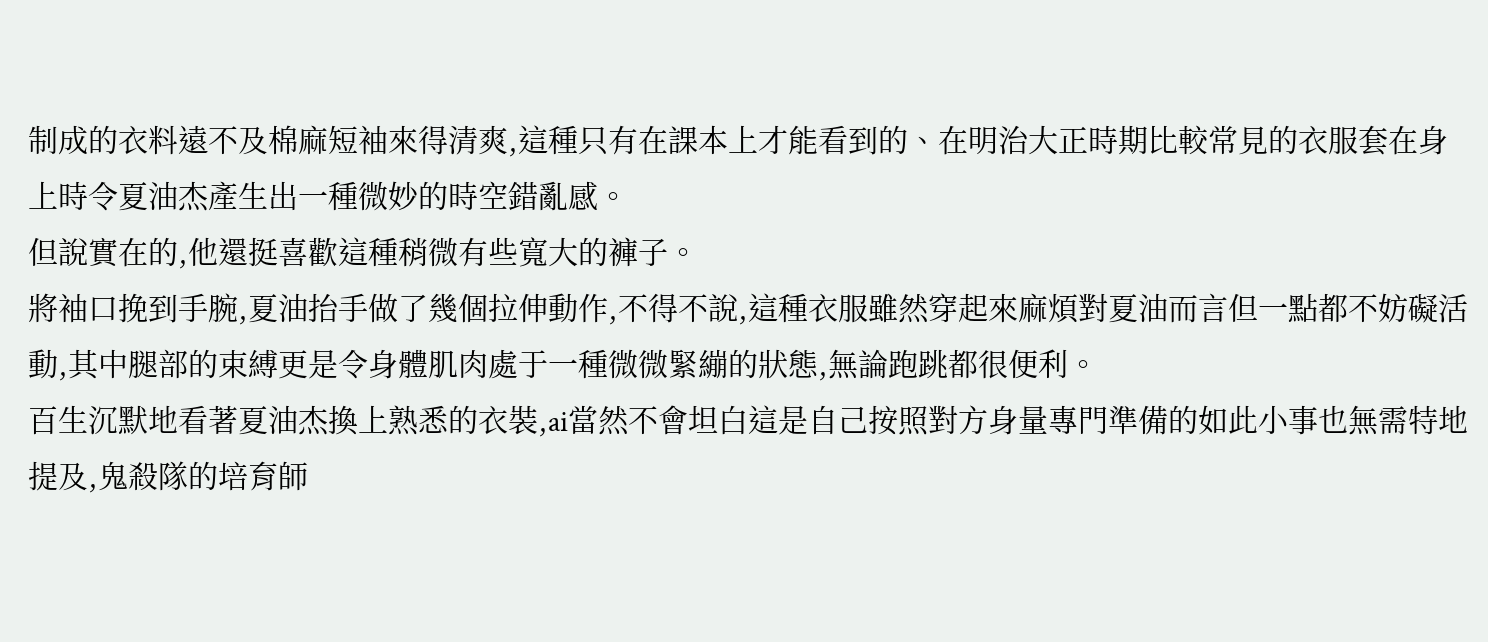制成的衣料遠不及棉麻短袖來得清爽,這種只有在課本上才能看到的、在明治大正時期比較常見的衣服套在身上時令夏油杰產生出一種微妙的時空錯亂感。
但說實在的,他還挺喜歡這種稍微有些寬大的褲子。
將袖口挽到手腕,夏油抬手做了幾個拉伸動作,不得不說,這種衣服雖然穿起來麻煩對夏油而言但一點都不妨礙活動,其中腿部的束縛更是令身體肌肉處于一種微微緊繃的狀態,無論跑跳都很便利。
百生沉默地看著夏油杰換上熟悉的衣裝,ai當然不會坦白這是自己按照對方身量專門準備的如此小事也無需特地提及,鬼殺隊的培育師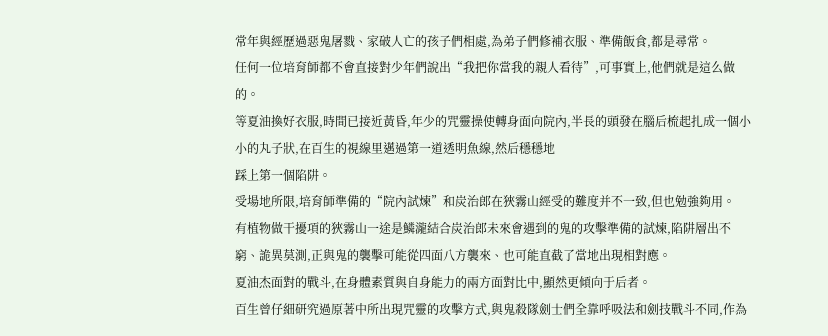常年與經歷過惡鬼屠戮、家破人亡的孩子們相處,為弟子們修補衣服、準備飯食,都是尋常。
任何一位培育師都不會直接對少年們說出“我把你當我的親人看待”,可事實上,他們就是這么做的。
等夏油換好衣服,時間已接近黃昏,年少的咒靈操使轉身面向院內,半長的頭發在腦后梳起扎成一個小小的丸子狀,在百生的視線里邁過第一道透明魚線,然后穩穩地
踩上第一個陷阱。
受場地所限,培育師準備的“院內試煉”和炭治郎在狹霧山經受的難度并不一致,但也勉強夠用。
有植物做干擾項的狹霧山一途是鱗瀧結合炭治郎未來會遇到的鬼的攻擊準備的試煉,陷阱層出不窮、詭異莫測,正與鬼的襲擊可能從四面八方襲來、也可能直截了當地出現相對應。
夏油杰面對的戰斗,在身體素質與自身能力的兩方面對比中,顯然更傾向于后者。
百生曾仔細研究過原著中所出現咒靈的攻擊方式,與鬼殺隊劍士們全靠呼吸法和劍技戰斗不同,作為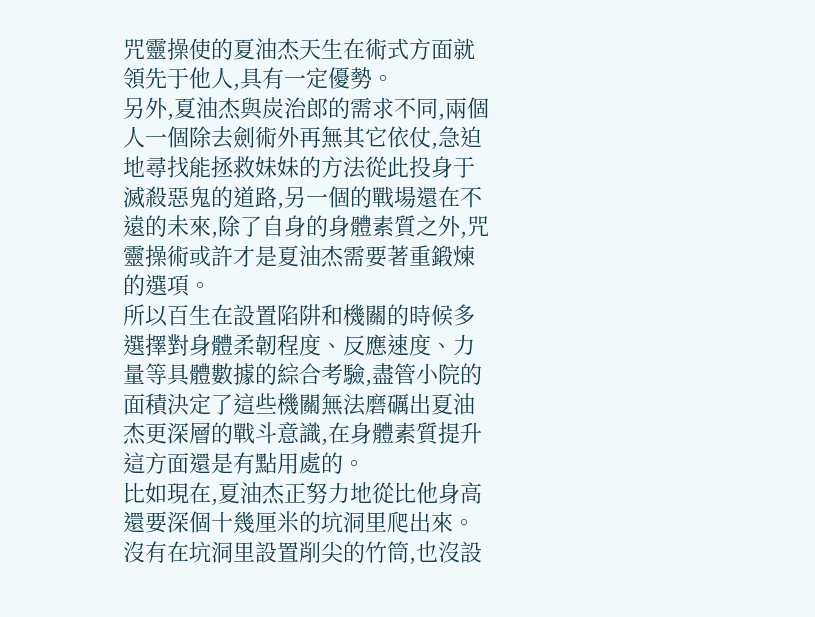咒靈操使的夏油杰天生在術式方面就領先于他人,具有一定優勢。
另外,夏油杰與炭治郎的需求不同,兩個人一個除去劍術外再無其它依仗,急迫地尋找能拯救妹妹的方法從此投身于滅殺惡鬼的道路,另一個的戰場還在不遠的未來,除了自身的身體素質之外,咒靈操術或許才是夏油杰需要著重鍛煉的選項。
所以百生在設置陷阱和機關的時候多選擇對身體柔韌程度、反應速度、力量等具體數據的綜合考驗,盡管小院的面積決定了這些機關無法磨礪出夏油杰更深層的戰斗意識,在身體素質提升這方面還是有點用處的。
比如現在,夏油杰正努力地從比他身高還要深個十幾厘米的坑洞里爬出來。
沒有在坑洞里設置削尖的竹筒,也沒設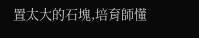置太大的石塊,培育師懂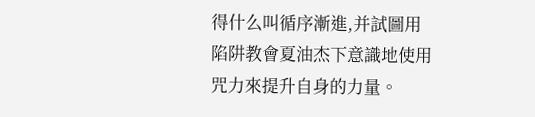得什么叫循序漸進,并試圖用陷阱教會夏油杰下意識地使用咒力來提升自身的力量。